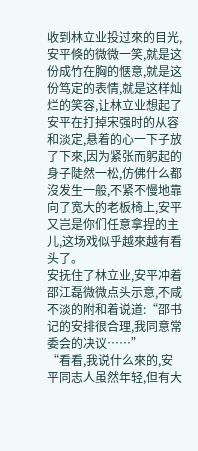收到林立业投过來的目光,安平倏的微微一笑,就是这份成竹在胸的惬意,就是这份笃定的表情,就是这样灿烂的笑容,让林立业想起了安平在打掉宋强时的从容和淡定,悬着的心一下子放了下來,因为紧张而躬起的身子陡然一松,仿佛什么都沒发生一般,不紧不慢地靠向了宽大的老板椅上,安平又岂是你们任意拿捏的主儿,这场戏似乎越來越有看头了。
安抚住了林立业,安平冲着邵江磊微微点头示意,不咸不淡的附和着说道:“邵书记的安排很合理,我同意常委会的决议……”
“看看,我说什么來的,安平同志人虽然年轻,但有大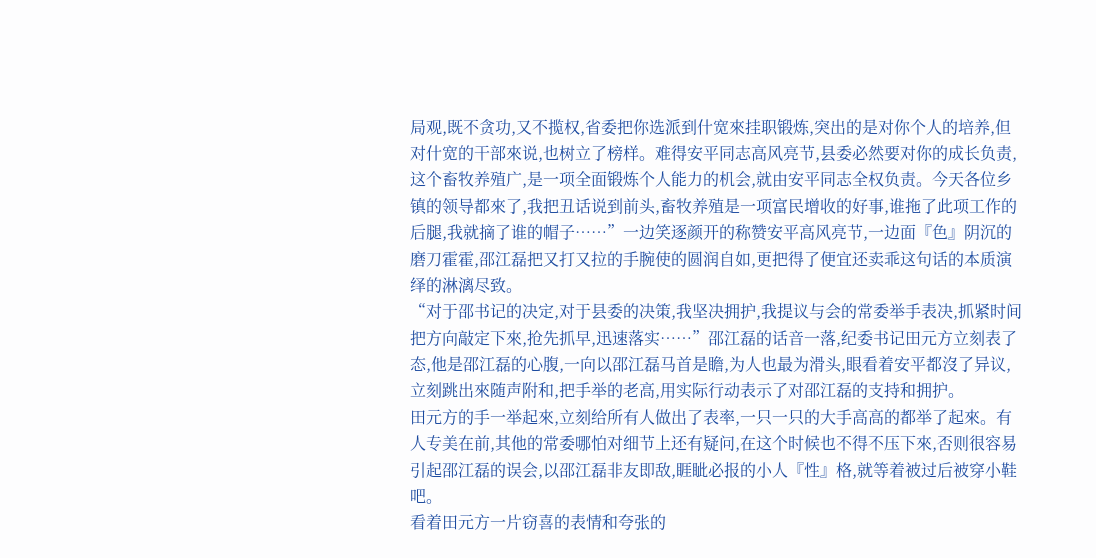局观,既不贪功,又不揽权,省委把你选派到什宽來挂职锻炼,突出的是对你个人的培养,但对什宽的干部來说,也树立了榜样。难得安平同志高风亮节,县委必然要对你的成长负责,这个畜牧养殖广,是一项全面锻炼个人能力的机会,就由安平同志全权负责。今天各位乡镇的领导都來了,我把丑话说到前头,畜牧养殖是一项富民增收的好事,谁拖了此项工作的后腿,我就摘了谁的帽子……”一边笑逐颜开的称赞安平高风亮节,一边面『色』阴沉的磨刀霍霍,邵江磊把又打又拉的手腕使的圆润自如,更把得了便宜还卖乖这句话的本质演绎的淋漓尽致。
“对于邵书记的决定,对于县委的决策,我坚决拥护,我提议与会的常委举手表决,抓紧时间把方向敲定下來,抢先抓早,迅速落实……”邵江磊的话音一落,纪委书记田元方立刻表了态,他是邵江磊的心腹,一向以邵江磊马首是瞻,为人也最为滑头,眼看着安平都沒了异议,立刻跳出來随声附和,把手举的老高,用实际行动表示了对邵江磊的支持和拥护。
田元方的手一举起來,立刻给所有人做出了表率,一只一只的大手高高的都举了起來。有人专美在前,其他的常委哪怕对细节上还有疑问,在这个时候也不得不压下來,否则很容易引起邵江磊的误会,以邵江磊非友即敌,睚眦必报的小人『性』格,就等着被过后被穿小鞋吧。
看着田元方一片窃喜的表情和夸张的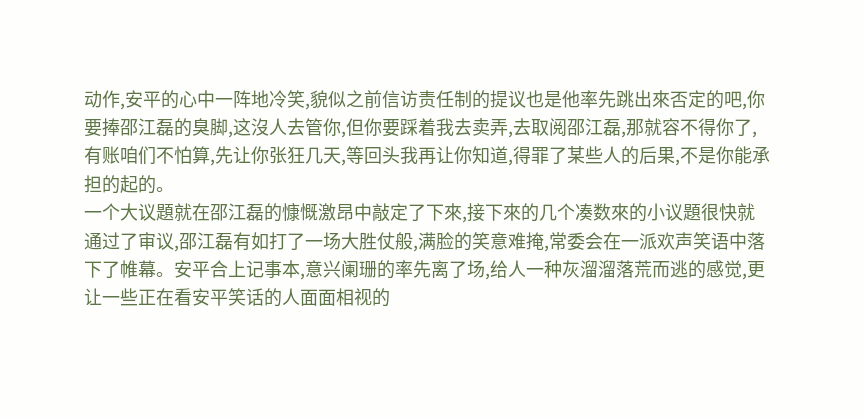动作,安平的心中一阵地冷笑,貌似之前信访责任制的提议也是他率先跳出來否定的吧,你要捧邵江磊的臭脚,这沒人去管你,但你要踩着我去卖弄,去取阅邵江磊,那就容不得你了,有账咱们不怕算,先让你张狂几天,等回头我再让你知道,得罪了某些人的后果,不是你能承担的起的。
一个大议題就在邵江磊的慷慨激昂中敲定了下來,接下來的几个凑数來的小议題很快就通过了审议,邵江磊有如打了一场大胜仗般,满脸的笑意难掩,常委会在一派欢声笑语中落下了帷幕。安平合上记事本,意兴阑珊的率先离了场,给人一种灰溜溜落荒而逃的感觉,更让一些正在看安平笑话的人面面相视的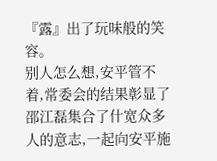『露』出了玩味般的笑容。
别人怎么想,安平管不着,常委会的结果彰显了邵江磊集合了什宽众多人的意志,一起向安平施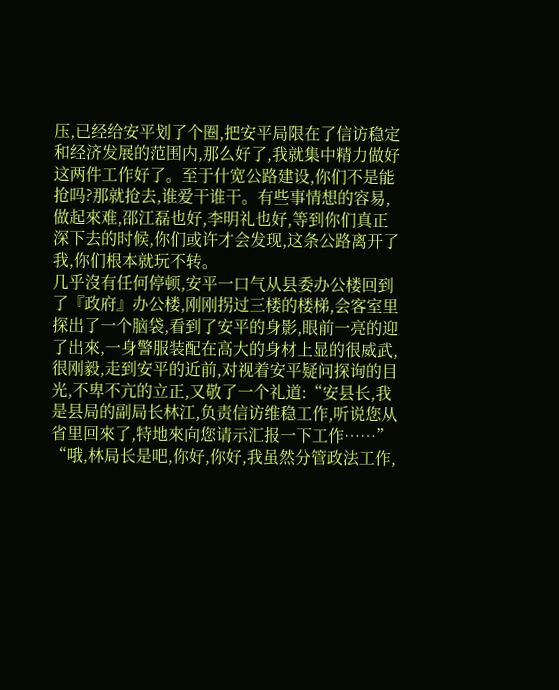压,已经给安平划了个圈,把安平局限在了信访稳定和经济发展的范围内,那么好了,我就集中精力做好这两件工作好了。至于什宽公路建设,你们不是能抢吗?那就抢去,谁爱干谁干。有些事情想的容易,做起來难,邵江磊也好,李明礼也好,等到你们真正深下去的时候,你们或许才会发现,这条公路离开了我,你们根本就玩不转。
几乎沒有任何停顿,安平一口气从县委办公楼回到了『政府』办公楼,刚刚拐过三楼的楼梯,会客室里探出了一个脑袋,看到了安平的身影,眼前一亮的迎了出來,一身警服装配在高大的身材上显的很威武,很刚毅,走到安平的近前,对视着安平疑问探询的目光,不卑不亢的立正,又敬了一个礼道:“安县长,我是县局的副局长林江,负责信访维稳工作,听说您从省里回來了,特地來向您请示汇报一下工作……”
“哦,林局长是吧,你好,你好,我虽然分管政法工作,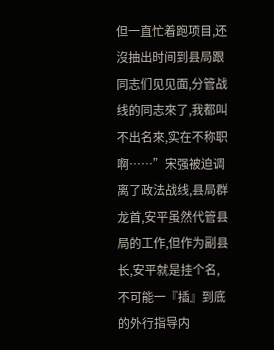但一直忙着跑项目,还沒抽出时间到县局跟同志们见见面,分管战线的同志來了,我都叫不出名來,实在不称职啊……”宋强被迫调离了政法战线,县局群龙首,安平虽然代管县局的工作,但作为副县长,安平就是挂个名,不可能一『插』到底的外行指导内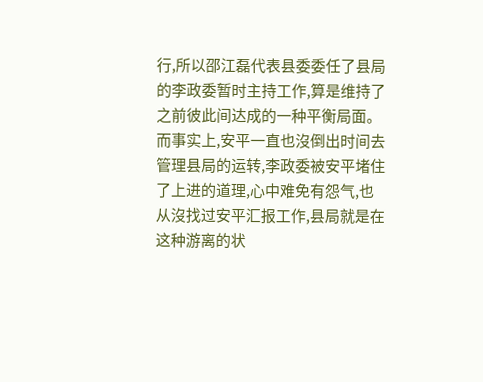行,所以邵江磊代表县委委任了县局的李政委暂时主持工作,算是维持了之前彼此间达成的一种平衡局面。
而事实上,安平一直也沒倒出时间去管理县局的运转,李政委被安平堵住了上进的道理,心中难免有怨气,也从沒找过安平汇报工作,县局就是在这种游离的状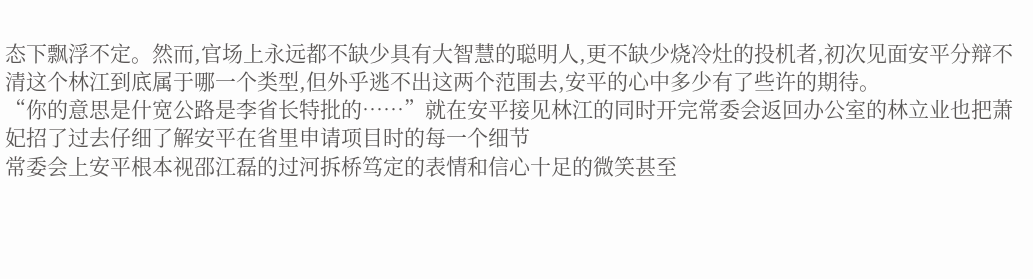态下飘浮不定。然而,官场上永远都不缺少具有大智慧的聪明人,更不缺少烧冷灶的投机者,初次见面安平分辩不清这个林江到底属于哪一个类型,但外乎逃不出这两个范围去,安平的心中多少有了些许的期待。
“你的意思是什宽公路是李省长特批的……”就在安平接见林江的同时开完常委会返回办公室的林立业也把萧妃招了过去仔细了解安平在省里申请项目时的每一个细节
常委会上安平根本视邵江磊的过河拆桥笃定的表情和信心十足的微笑甚至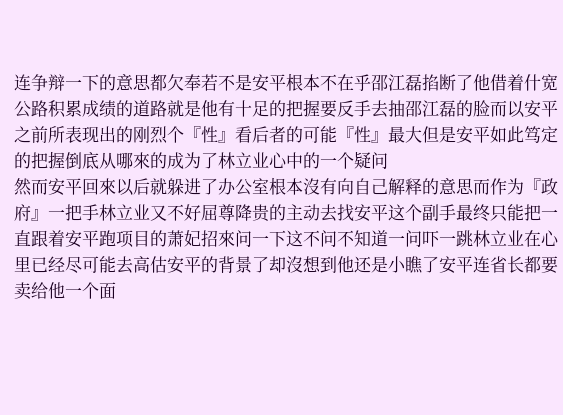连争辩一下的意思都欠奉若不是安平根本不在乎邵江磊掐断了他借着什宽公路积累成绩的道路就是他有十足的把握要反手去抽邵江磊的脸而以安平之前所表现出的刚烈个『性』看后者的可能『性』最大但是安平如此笃定的把握倒底从哪來的成为了林立业心中的一个疑问
然而安平回來以后就躲进了办公室根本沒有向自己解释的意思而作为『政府』一把手林立业又不好屈尊降贵的主动去找安平这个副手最终只能把一直跟着安平跑项目的萧妃招來问一下这不问不知道一问吓一跳林立业在心里已经尽可能去高估安平的背景了却沒想到他还是小瞧了安平连省长都要卖给他一个面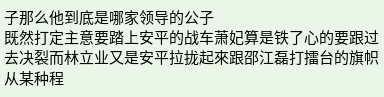子那么他到底是哪家领导的公子
既然打定主意要踏上安平的战车萧妃算是铁了心的要跟过去决裂而林立业又是安平拉拢起來跟邵江磊打擂台的旗帜从某种程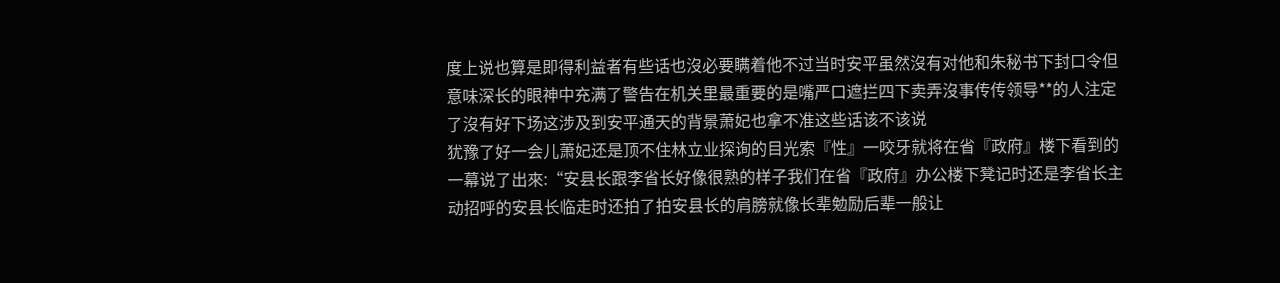度上说也算是即得利益者有些话也沒必要瞒着他不过当时安平虽然沒有对他和朱秘书下封口令但意味深长的眼神中充满了警告在机关里最重要的是嘴严口遮拦四下卖弄沒事传传领导**的人注定了沒有好下场这涉及到安平通天的背景萧妃也拿不准这些话该不该说
犹豫了好一会儿萧妃还是顶不住林立业探询的目光索『性』一咬牙就将在省『政府』楼下看到的一幕说了出來:“安县长跟李省长好像很熟的样子我们在省『政府』办公楼下凳记时还是李省长主动招呼的安县长临走时还拍了拍安县长的肩膀就像长辈勉励后辈一般让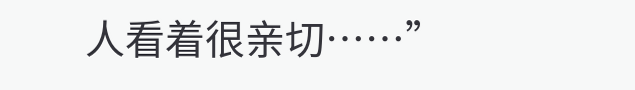人看着很亲切……”